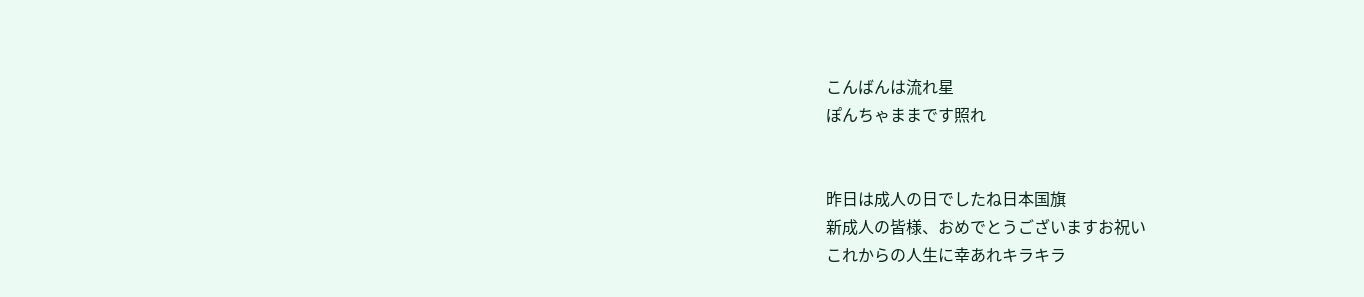こんばんは流れ星
ぽんちゃままです照れ


昨日は成人の日でしたね日本国旗
新成人の皆様、おめでとうございますお祝い
これからの人生に幸あれキラキラ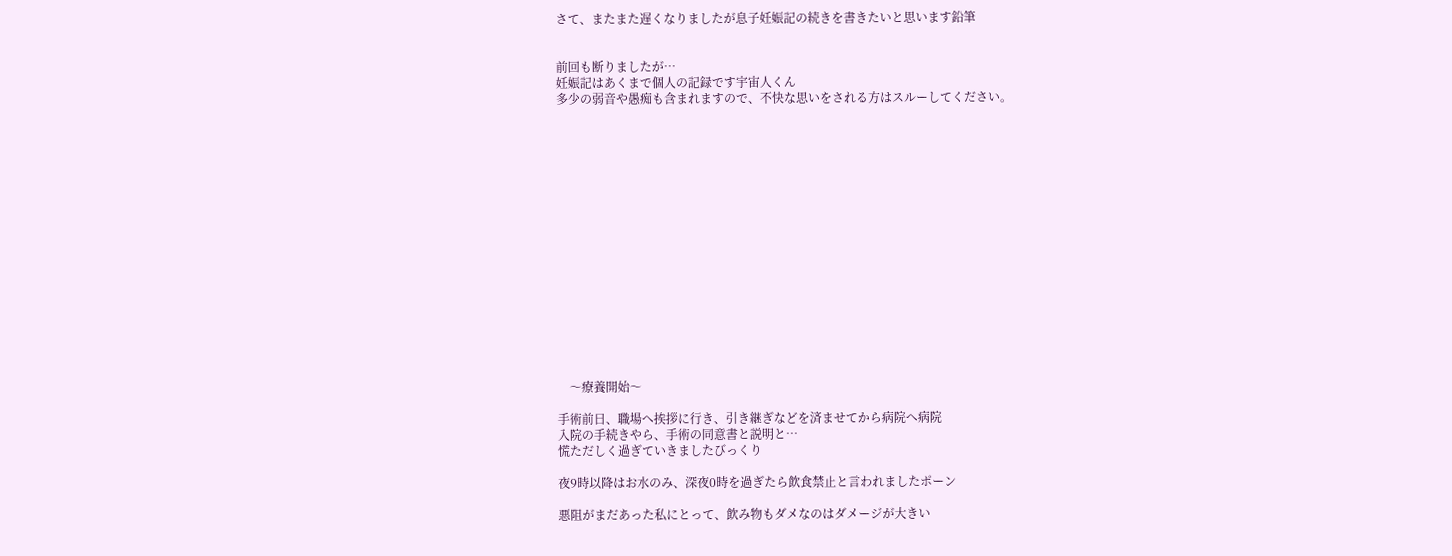さて、またまた遅くなりましたが息子妊娠記の続きを書きたいと思います鉛筆


前回も断りましたが…
妊娠記はあくまで個人の記録です宇宙人くん
多少の弱音や愚痴も含まれますので、不快な思いをされる方はスルーしてください。

















    〜療養開始〜

手術前日、職場へ挨拶に行き、引き継ぎなどを済ませてから病院へ病院
入院の手続きやら、手術の同意書と説明と…
慌ただしく過ぎていきましたびっくり

夜9時以降はお水のみ、深夜0時を過ぎたら飲食禁止と言われましたポーン

悪阻がまだあった私にとって、飲み物もダメなのはダメージが大きい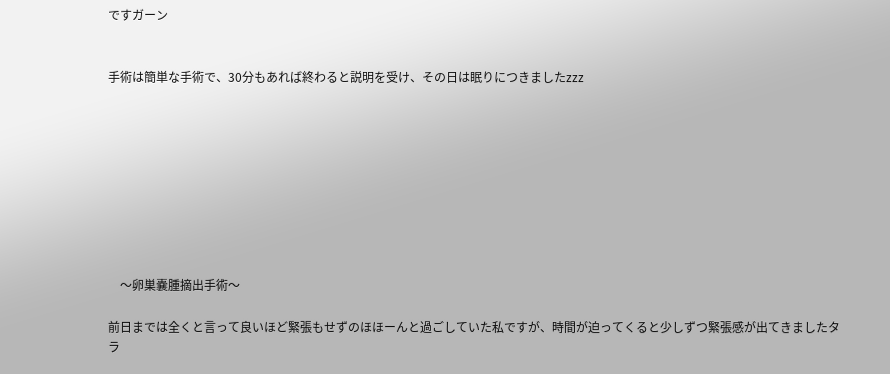ですガーン


手術は簡単な手術で、30分もあれば終わると説明を受け、その日は眠りにつきましたzzz









    〜卵巣嚢腫摘出手術〜

前日までは全くと言って良いほど緊張もせずのほほーんと過ごしていた私ですが、時間が迫ってくると少しずつ緊張感が出てきましたタラ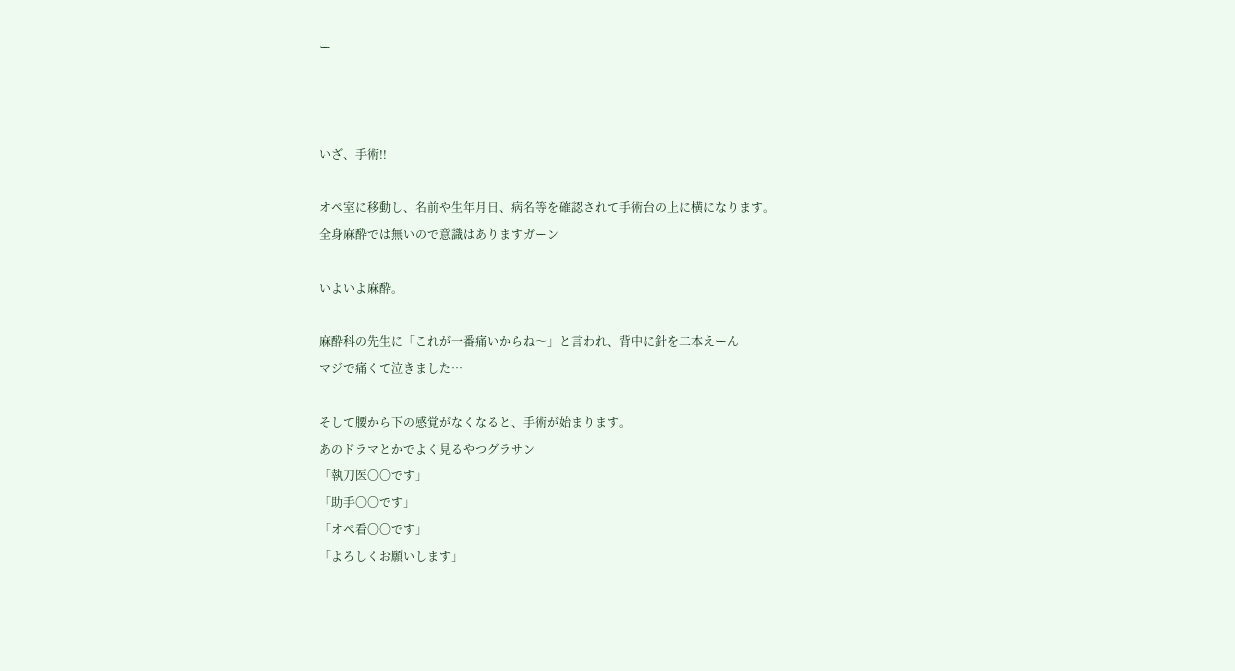ー



いざ、手術!!

オペ室に移動し、名前や生年月日、病名等を確認されて手術台の上に横になります。
全身麻酔では無いので意識はありますガーン

いよいよ麻酔。

麻酔科の先生に「これが一番痛いからね〜」と言われ、背中に針を二本えーん
マジで痛くて泣きました…

そして腰から下の感覚がなくなると、手術が始まります。
あのドラマとかでよく見るやつグラサン
「執刀医〇〇です」
「助手〇〇です」
「オペ看〇〇です」
「よろしくお願いします」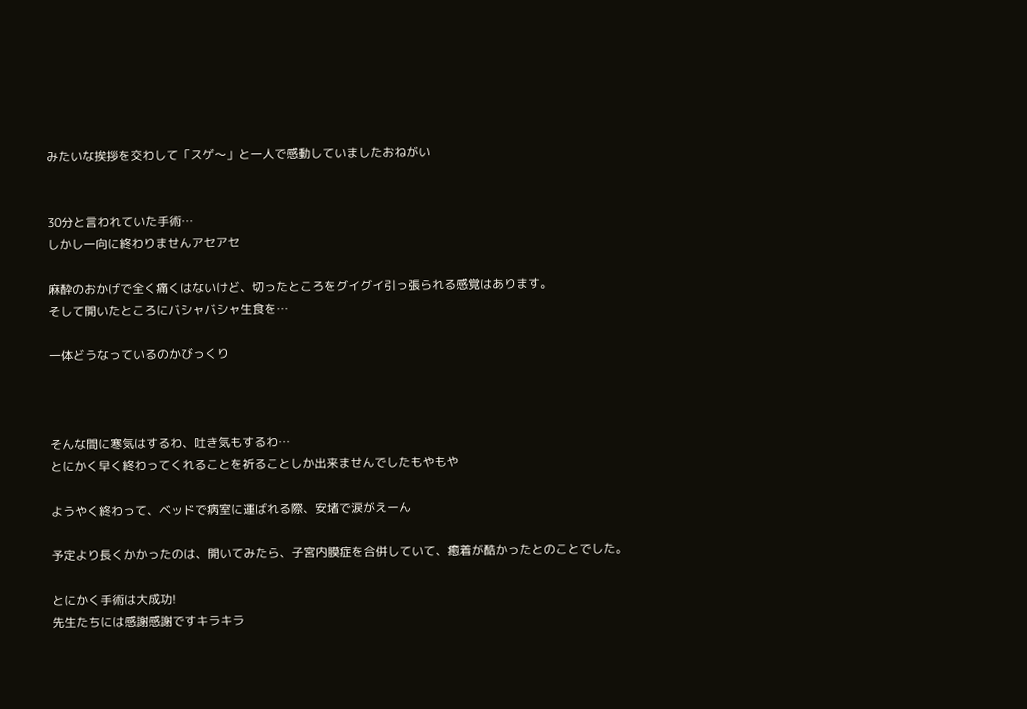みたいな挨拶を交わして「スゲ〜」と一人で感動していましたおねがい


30分と言われていた手術…
しかし一向に終わりませんアセアセ

麻酔のおかげで全く痛くはないけど、切ったところをグイグイ引っ張られる感覚はあります。
そして開いたところにバシャバシャ生食を…

一体どうなっているのかびっくり



そんな間に寒気はするわ、吐き気もするわ…
とにかく早く終わってくれることを祈ることしか出来ませんでしたもやもや

ようやく終わって、ベッドで病室に運ばれる際、安堵で涙がえーん

予定より長くかかったのは、開いてみたら、子宮内膜症を合併していて、癒着が酷かったとのことでした。

とにかく手術は大成功!
先生たちには感謝感謝ですキラキラ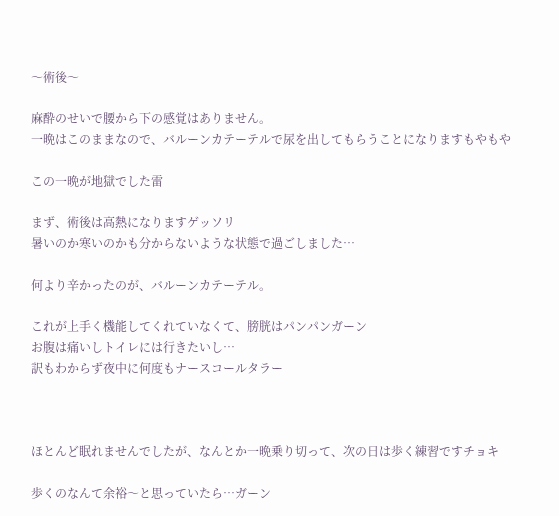〜術後〜

麻酔のせいで腰から下の感覚はありません。
一晩はこのままなので、バルーンカテーテルで尿を出してもらうことになりますもやもや

この一晩が地獄でした雷

まず、術後は高熱になりますゲッソリ
暑いのか寒いのかも分からないような状態で過ごしました…

何より辛かったのが、バルーンカテーテル。

これが上手く機能してくれていなくて、膀胱はパンパンガーン
お腹は痛いしトイレには行きたいし…
訳もわからず夜中に何度もナースコールタラー



ほとんど眠れませんでしたが、なんとか一晩乗り切って、次の日は歩く練習ですチョキ

歩くのなんて余裕〜と思っていたら…ガーン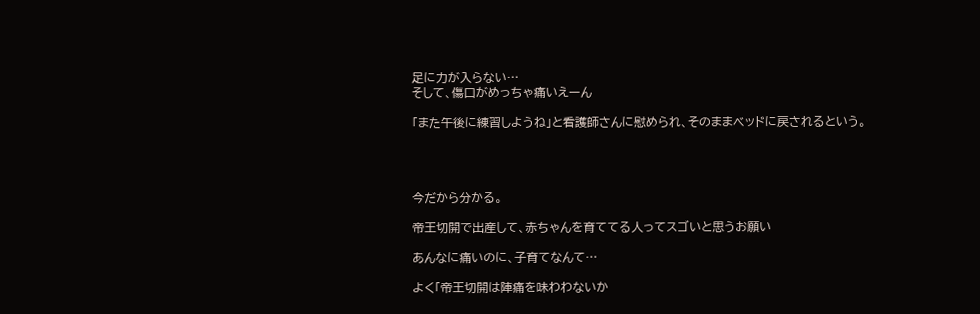足に力が入らない…
そして、傷口がめっちゃ痛いえーん

「また午後に練習しようね」と看護師さんに慰められ、そのままベッドに戻されるという。




今だから分かる。

帝王切開で出産して、赤ちゃんを育ててる人ってスゴいと思うお願い

あんなに痛いのに、子育てなんて…

よく「帝王切開は陣痛を味わわないか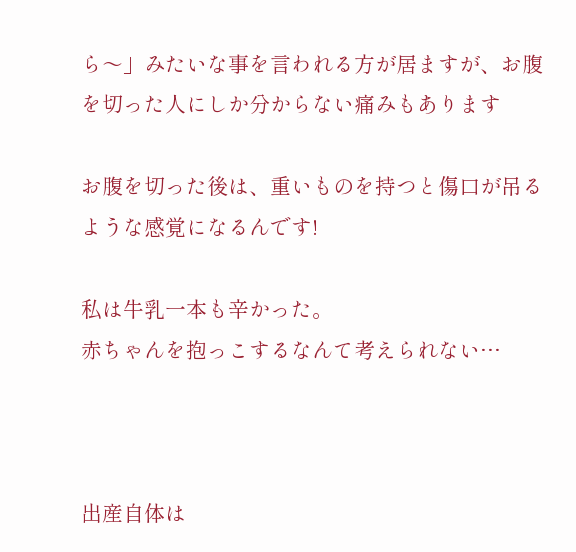ら〜」みたいな事を言われる方が居ますが、お腹を切った人にしか分からない痛みもあります

お腹を切った後は、重いものを持つと傷口が吊るような感覚になるんです!

私は牛乳一本も辛かった。
赤ちゃんを抱っこするなんて考えられない…



出産自体は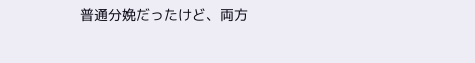普通分娩だったけど、両方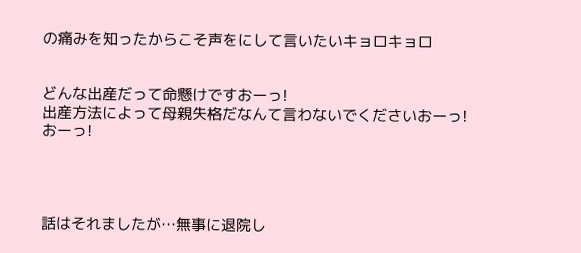の痛みを知ったからこそ声をにして言いたいキョロキョロ


どんな出産だって命懸けですおーっ!
出産方法によって母親失格だなんて言わないでくださいおーっ!おーっ!




話はそれましたが…無事に退院し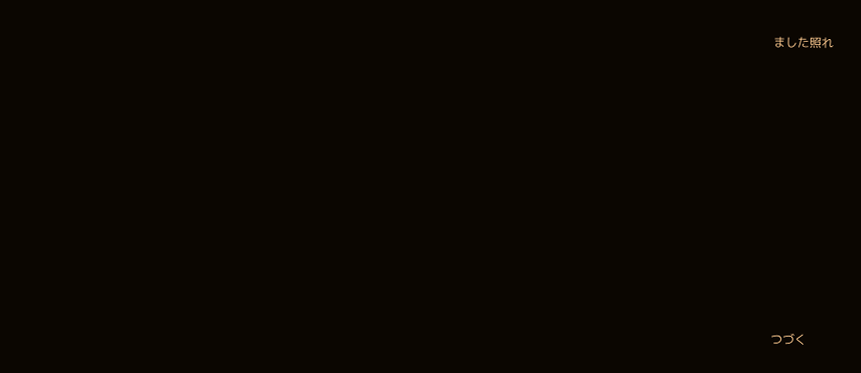ました照れ











つづく